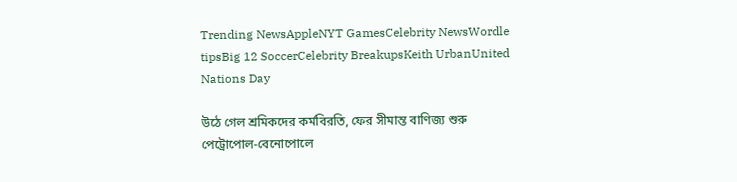Trending NewsAppleNYT GamesCelebrity NewsWordle tipsBig 12 SoccerCelebrity BreakupsKeith UrbanUnited Nations Day

উঠে গেল শ্রমিকদের কর্মবিরতি, ফের সীমান্ত বাণিজ্য শুরু পেট্রোপোল-বেনোপোলে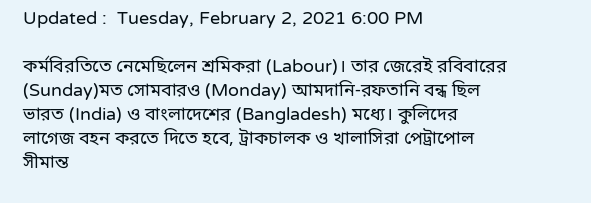Updated :  Tuesday, February 2, 2021 6:00 PM

কর্মবিরতিতে নেমেছিলেন শ্রমিকরা (Labour)। তার জেরেই রবিবারের (Sunday)মত সোমবারও (Monday) আমদানি-রফতানি বন্ধ ছিল ভারত (India) ও বাংলাদেশের (Bangladesh) মধ্যে। কুলিদের লাগেজ বহন করতে দিতে হবে, ট্রাকচালক ও খালাসিরা পেট্রাপোল সীমান্ত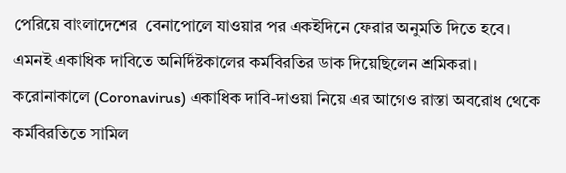পেরিয়ে বাংলাদেশের  বেনাপোলে যাওয়ার পর একইদিনে ফেরার অনুমতি দিতে হবে। এমনই একাধিক দাবিতে অনির্দিষ্টকালের কর্মবিরতির ডাক দিয়েছিলেন শ্রমিকরা। করোনাকালে (Coronavirus) একাধিক দাবি-দাওয়া নিয়ে এর আগেও রাস্তা অবরোধ থেকে কর্মবিরতিতে সামিল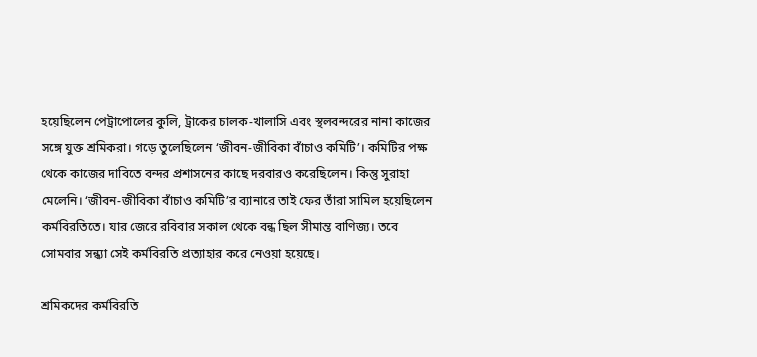হয়েছিলেন পেট্রাপোলের কুলি, ট্রাকের চালক-খালাসি এবং স্থলবন্দরের নানা কাজের সঙ্গে যুক্ত শ্রমিকরা। গড়ে তুলেছিলেন ‘জীবন-জীবিকা বাঁচাও কমিটি’। কমিটির পক্ষ থেকে কাজের দাবিতে বন্দর প্রশাসনের কাছে দরবারও করেছিলেন। কিন্তু সুরাহা মেলেনি। ‘জীবন-জীবিকা বাঁচাও কমিটি’র ব্যানারে তাই ফের তাঁরা সামিল হয়েছিলেন কর্মবিরতিতে। যার জেরে রবিবার সকাল থেকে বন্ধ ছিল সীমান্ত বাণিজ্য। তবে সোমবার সন্ধ্যা সেই কর্মবিরতি প্রত্যাহার করে নেওয়া হয়েছে।

শ্রমিকদের কর্মবিরতি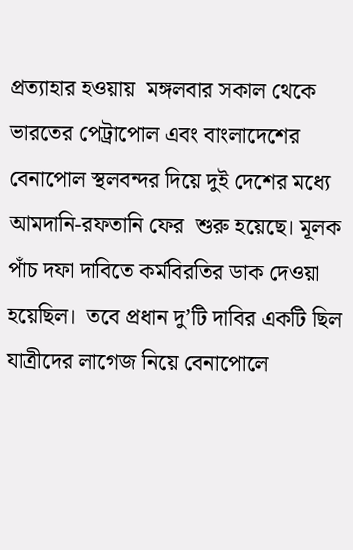প্রত্যাহার হওয়ায়  মঙ্গলবার সকাল থেকে ভারতের পেট্রাপোল এবং বাংলাদেশের বেনাপোল স্থলবন্দর দিয়ে দুই দেশের মধ্যে আমদানি-রফতানি ফের  শুরু হয়েছে। মূলক পাঁচ দফা দাবিতে কর্মবিরতির ডাক দেওয়া হয়েছিল।  তবে প্রধান দু’টি দাবির একটি ছিল যাত্রীদের লাগেজ নিয়ে বেনাপোলে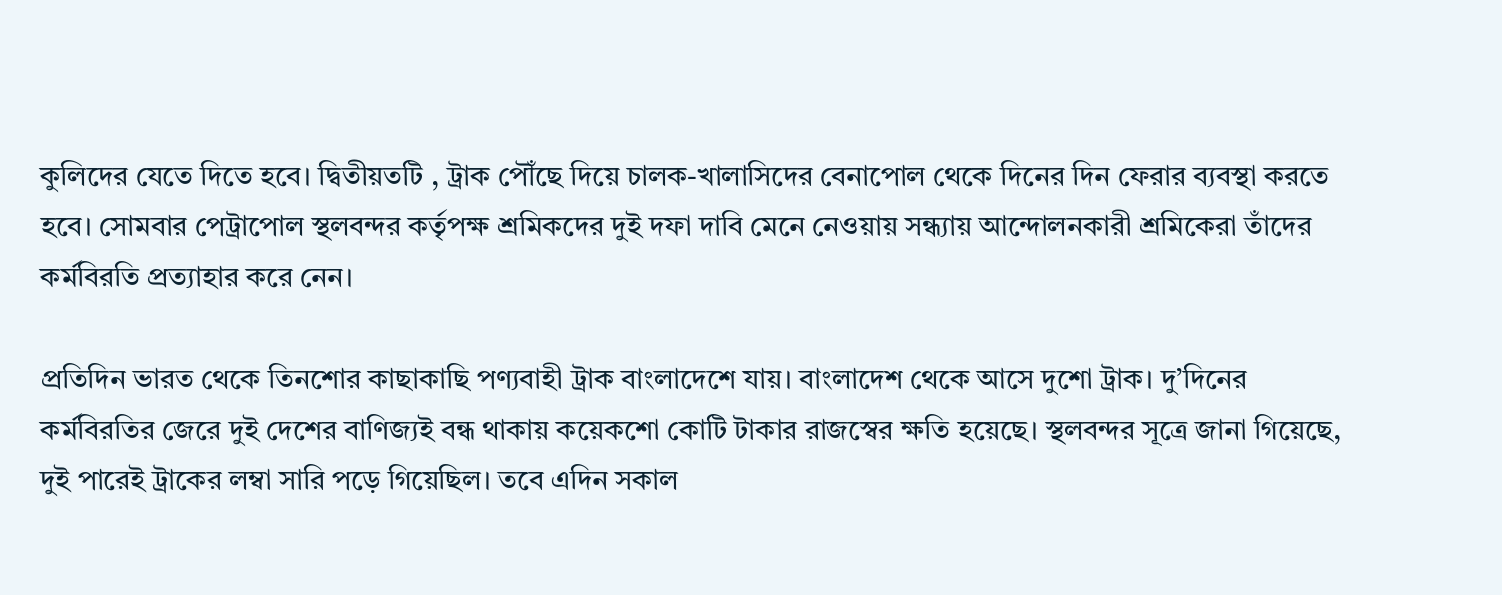কুলিদের যেতে দিতে হবে। দ্বিতীয়তটি , ট্রাক পৌঁছে দিয়ে চালক-খালাসিদের বেনাপোল থেকে দিনের দিন ফেরার ব্যবস্থা করতে হবে। সোমবার পেট্রাপোল স্থলবন্দর কর্তৃপক্ষ শ্রমিকদের দুই দফা দাবি মেনে নেওয়ায় সন্ধ্যায় আন্দোলনকারী শ্রমিকেরা তাঁদের কর্মবিরতি প্রত্যাহার করে নেন।

প্রতিদিন ভারত থেকে তিনশোর কাছাকাছি পণ্যবাহী ট্রাক বাংলাদেশে যায়। বাংলাদেশ থেকে আসে দুশো ট্রাক। দু’দিনের কর্মবিরতির জেরে দুই দেশের বাণিজ্যই বন্ধ থাকায় কয়েকশো কোটি টাকার রাজস্বের ক্ষতি হয়েছে। স্থলবন্দর সূত্রে জানা গিয়েছে, দুই পারেই ট্রাকের লম্বা সারি পড়ে গিয়েছিল। তবে এদিন সকাল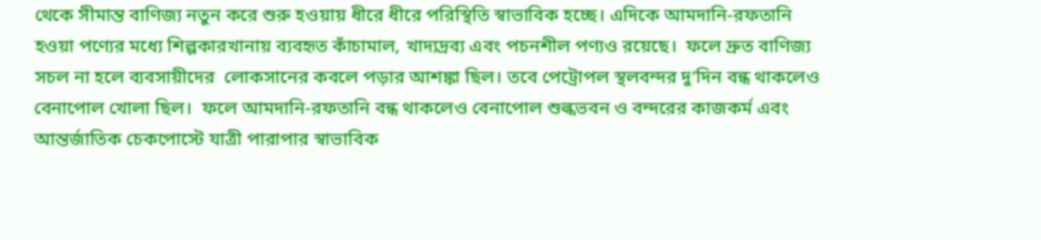থেকে সীমান্ত বাণিজ্য নতুন করে শুরু হওয়ায় ধীরে ধীরে পরিস্থিতি স্বাভাবিক হচ্ছে। এদিকে আমদানি-রফতানি হওয়া পণ্যের মধ্যে শিল্পকারখানায় ব্যবহৃত কাঁচামাল, খাদ্যদ্রব্য এবং পচনশীল পণ্যও রয়েছে।  ফলে দ্রুত বাণিজ্য সচল না হলে ব্যবসায়ীদের  লোকসানের কবলে পড়ার আশঙ্কা ছিল। তবে পেট্রোপল স্থলবন্দর দু’দিন বন্ধ থাকলেও বেনাপোল খোলা ছিল।  ফলে আমদানি-রফতানি বন্ধ থাকলেও বেনাপোল শুল্কভবন ও বন্দরের কাজকর্ম এবং আন্তর্জাতিক চেকপোস্টে যাত্রী পারাপার স্বাভাবিক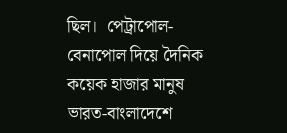ছিল।  পেট্রাপোল-বেনাপোল দিয়ে দৈনিক কয়েক হাজার মানুষ ভারত-বাংলাদেশে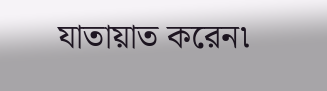যাতায়াত করেন৷